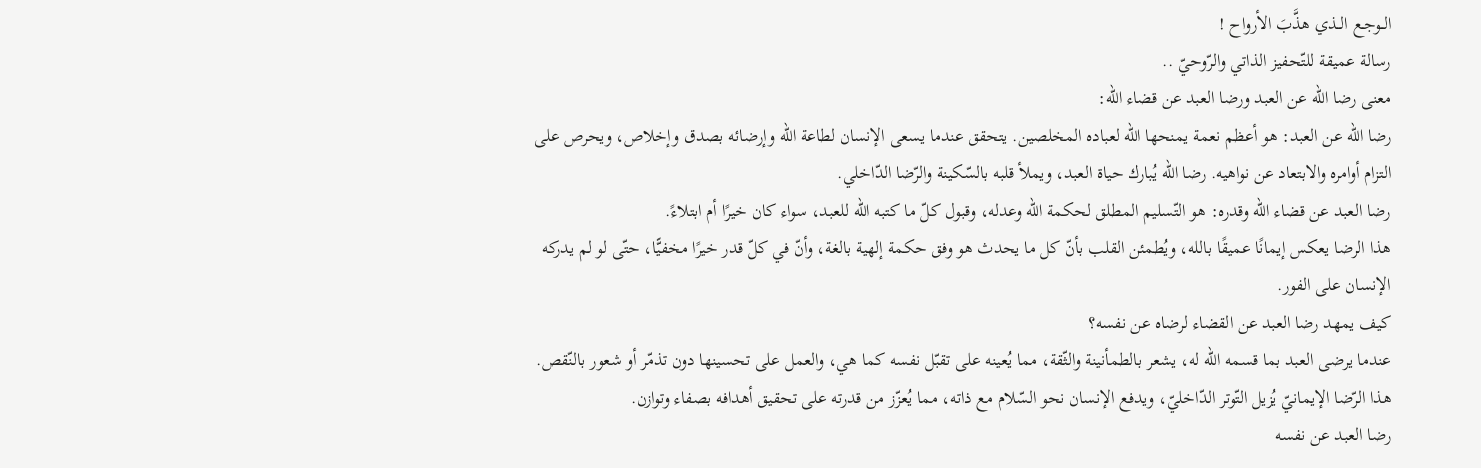الــوجـع الــذي هذَّبَ الأرواح !
رسالة عميقة للتّحفيز الذاتي والرّوحيّ ..
معنى رضا الله عن العبد ورضا العبد عن قضاء الله:
رضا الله عن العبد: هو أعظم نعمة يمنحها الله لعباده المخلصين. يتحقق عندما يسعى الإنسان لطاعة الله وإرضائه بصدق وإخلاص، ويحرص على التزام أوامره والابتعاد عن نواهيه. رضا الله يُبارك حياة العبد، ويملأ قلبه بالسّكينة والرّضا الدّاخلي.
رضا العبد عن قضاء الله وقدره: هو التّسليم المطلق لحكمة الله وعدله، وقبول كلّ ما كتبه الله للعبد، سواء كان خيرًا أم ابتلاءً.
هذا الرضا يعكس إيمانًا عميقًا بالله، ويُطمئن القلب بأنّ كل ما يحدث هو وفق حكمة إلهية بالغة، وأنّ في كلّ قدر خيرًا مخفيًّا، حتّى لو لم يدركه الإنسان على الفور.
كيف يمهد رضا العبد عن القضاء لرضاه عن نفسه؟
عندما يرضى العبد بما قسمه الله له، يشعر بالطمأنينة والثّقة، مما يُعينه على تقبّل نفسه كما هي، والعمل على تحسينها دون تذمّر أو شعور بالنّقص.
هذا الرّضا الإيمانيّ يُزيل التّوتر الدّاخليّ، ويدفع الإنسان نحو السّلام مع ذاته، مما يُعزّز من قدرته على تحقيق أهدافه بصفاء وتوازن.
رضا العبد عن نفسه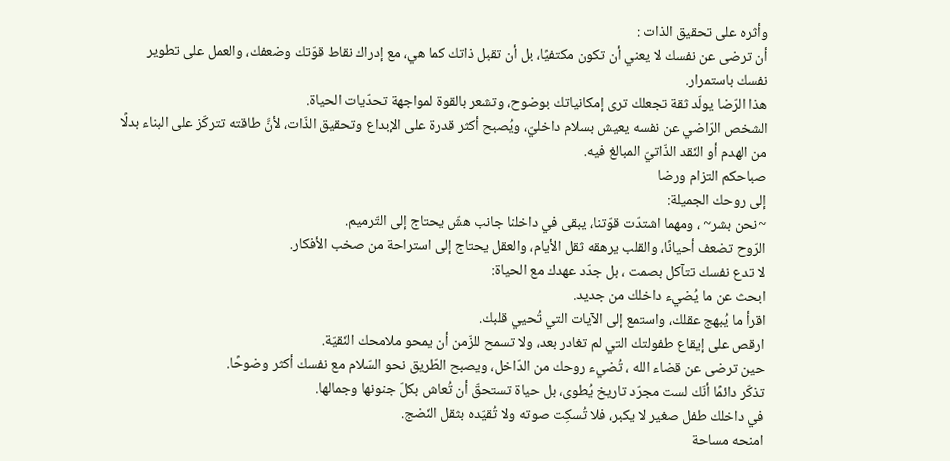وأثره على تحقيق الذات :
أن ترضى عن نفسك لا يعني أن تكون مكتفيًا، بل أن تقبل ذاتك كما هي، مع إدراك نقاط قوّتك وضعفك، والعمل على تطوير نفسك باستمرار.
هذا الرّضا يولّد ثقة تجعلك ترى إمكانياتك بوضوح، وتشعر بالقوة لمواجهة تحدّيات الحياة.
الشخص الرّاضي عن نفسه يعيش بسلام داخليّ، ويُصبح أكثر قدرة على الإبداع وتحقيق الذّات، لأنَّ طاقته تتركّز على البناء بدلًا من الهدم أو النّقد الذّاتيّ المبالغ فيه.
صباحكم التزام ورضا
إلى روحك الجميلة:
~نحن بشر~ ، ومهما اشتدّت قوّتنا، يبقى في داخلنا جانب هشّ يحتاج إلى التّرميم.
الرّوح تضعف أحيانًا، والقلب يرهقه ثقل الأيام، والعقل يحتاج إلى استراحة من صخب الأفكار.
لا تدع نفسك تتآكل بصمت ، بل جدّد عهدك مع الحياة:
ابحث عن ما يُضيء داخلك من جديد.
اقرأ ما يُبهج عقلك، واستمع إلى الآيات التي تُحيي قلبك.
ارقص على إيقاع طفولتك التي لم تغادر بعد، ولا تسمح للزّمن أن يمحو ملامحك النّقيّة.
حين ترضى عن قضاء الله ، تُضيء روحك من الدّاخل، ويصبح الطّريق نحو السّلام مع نفسك أكثر وضوحًا.
تذكّر دائمًا أنّك لست مجرّد تاريخ يُطوى، بل حياة تستحقّ أن تُعاش بكلّ جنونها وجمالها.
في داخلك طفل صغير لا يكبر، فلا تُسكِت صوته ولا تُقيّده بثقل النّضج.
امنحه مساحة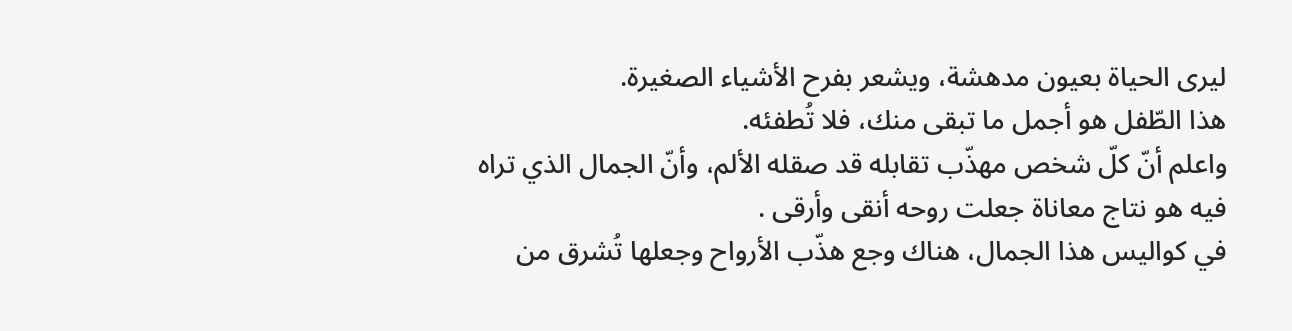ليرى الحياة بعيون مدهشة، ويشعر بفرح الأشياء الصغيرة.
هذا الطّفل هو أجمل ما تبقى منك، فلا تُطفئه.
واعلم أنّ كلّ شخص مهذّب تقابله قد صقله الألم، وأنّ الجمال الذي تراه فيه هو نتاج معاناة جعلت روحه أنقى وأرقى .
في كواليس هذا الجمال، هناك وجع هذّب الأرواح وجعلها تُشرق من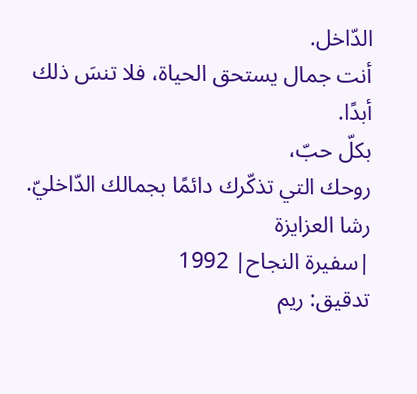الدّاخل.
أنت جمال يستحق الحياة، فلا تنسَ ذلك أبدًا.
بكلّ حبّ،
روحك التي تذكّرك دائمًا بجمالك الدّاخليّ.
رشا العزايزة
|سفيرة النجاح| 1992
تدقيق: ريم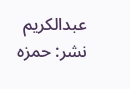عبدالكريم
نشر: حمزه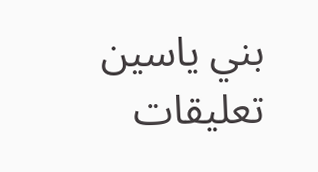بني ياسين
تعليقات